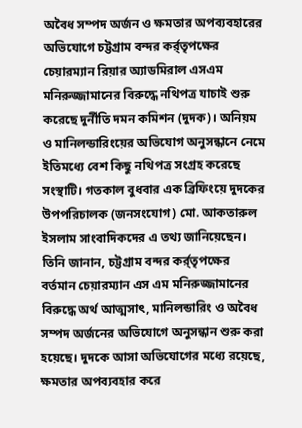অবৈধ সম্পদ অর্জন ও ক্ষমতার অপব্যবহারের অভিযোগে চট্টগ্রাম বন্দর কর্র্তৃপক্ষের চেয়ারম্যান রিয়ার অ্যাডমিরাল এসএম মনিরুজ্জামানের বিরুদ্ধে নথিপত্র যাচাই শুরু করেছে দুর্নীতি দমন কমিশন (দুদক)। অনিয়ম ও মানিলন্ডারিংয়ের অভিযোগ অনুসন্ধানে নেমে ইতিমধ্যে বেশ কিছু নথিপত্র সংগ্রহ করেছে সংস্থাটি। গতকাল বুধবার এক ব্রিফিংয়ে দুদকের উপপরিচালক (জনসংযোগ) মো. আকতারুল ইসলাম সাংবাদিকদের এ তথ্য জানিয়েছেন।
তিনি জানান, চট্টগ্রাম বন্দর কর্র্তৃপক্ষের বর্তমান চেয়ারম্যান এস এম মনিরুজ্জামানের বিরুদ্ধে অর্থ আত্মসাৎ, মানিলন্ডারিং ও অবৈধ সম্পদ অর্জনের অভিযোগে অনুসন্ধান শুরু করা হয়েছে। দুদকে আসা অভিযোগের মধ্যে রয়েছে, ক্ষমতার অপব্যবহার করে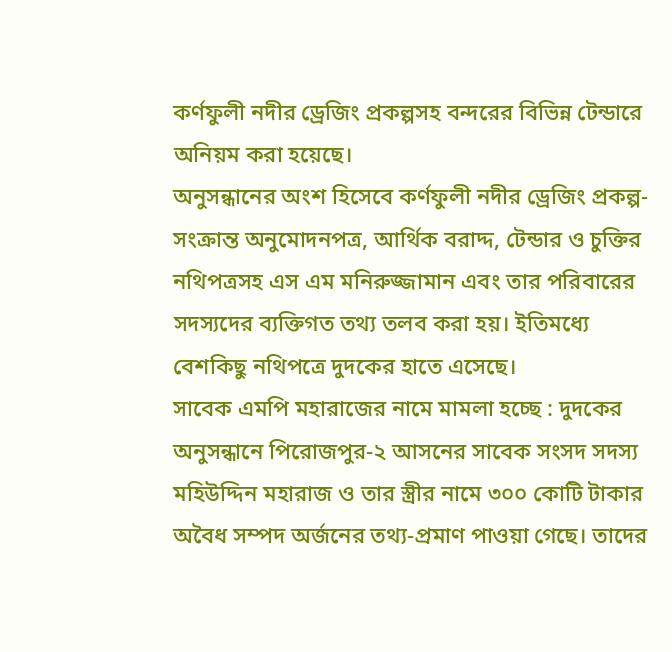কর্ণফুলী নদীর ড্রেজিং প্রকল্পসহ বন্দরের বিভিন্ন টেন্ডারে অনিয়ম করা হয়েছে।
অনুসন্ধানের অংশ হিসেবে কর্ণফুলী নদীর ড্রেজিং প্রকল্প-সংক্রান্ত অনুমোদনপত্র, আর্থিক বরাদ্দ, টেন্ডার ও চুক্তির নথিপত্রসহ এস এম মনিরুজ্জামান এবং তার পরিবারের সদস্যদের ব্যক্তিগত তথ্য তলব করা হয়। ইতিমধ্যে বেশকিছু নথিপত্রে দুদকের হাতে এসেছে।
সাবেক এমপি মহারাজের নামে মামলা হচ্ছে : দুদকের অনুসন্ধানে পিরোজপুর-২ আসনের সাবেক সংসদ সদস্য মহিউদ্দিন মহারাজ ও তার স্ত্রীর নামে ৩০০ কোটি টাকার অবৈধ সম্পদ অর্জনের তথ্য-প্রমাণ পাওয়া গেছে। তাদের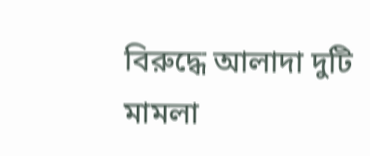বিরুদ্ধে আলাদা দুটি মামলা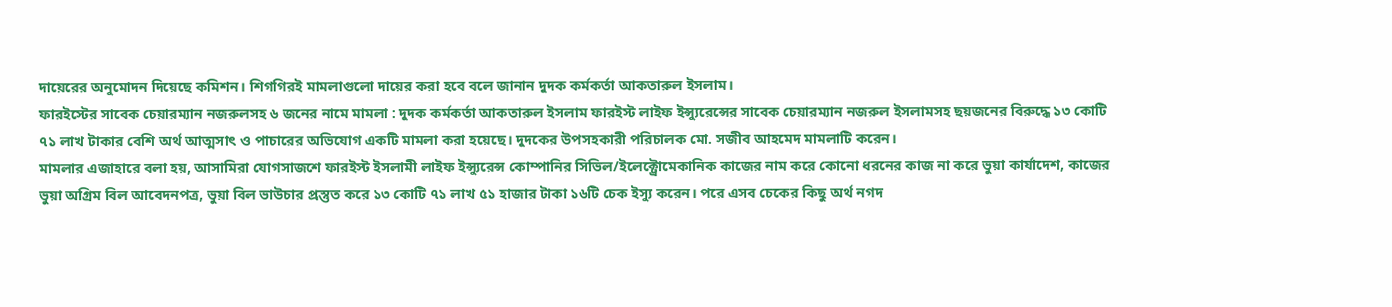দায়েরের অনুমোদন দিয়েছে কমিশন। শিগগিরই মামলাগুলো দায়ের করা হবে বলে জানান দুদক কর্মকর্তা আকতারুল ইসলাম।
ফারইস্টের সাবেক চেয়ারম্যান নজরুলসহ ৬ জনের নামে মামলা : দুদক কর্মকর্তা আকতারুল ইসলাম ফারইস্ট লাইফ ইন্স্যুরেন্সের সাবেক চেয়ারম্যান নজরুল ইসলামসহ ছয়জনের বিরুদ্ধে ১৩ কোটি ৭১ লাখ টাকার বেশি অর্থ আত্মসাৎ ও পাচারের অভিযোগ একটি মামলা করা হয়েছে। দুদকের উপসহকারী পরিচালক মো. সজীব আহমেদ মামলাটি করেন।
মামলার এজাহারে বলা হয়, আসামিরা যোগসাজশে ফারইস্ট ইসলামী লাইফ ইন্স্যুরেন্স কোম্পানির সিভিল/ইলেক্ট্রোমেকানিক কাজের নাম করে কোনো ধরনের কাজ না করে ভুয়া কার্যাদেশ, কাজের ভুয়া অগ্রিম বিল আবেদনপত্র, ভুয়া বিল ভাউচার প্রস্তুত করে ১৩ কোটি ৭১ লাখ ৫১ হাজার টাকা ১৬টি চেক ইস্যু করেন। পরে এসব চেকের কিছু অর্থ নগদ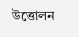উত্তোলন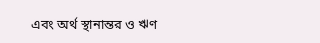এবং অর্থ স্থানান্তর ও ঋণ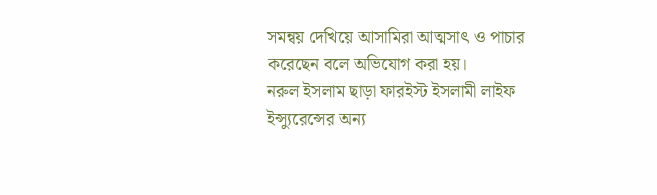সমন্বয় দেখিয়ে আসামিরা আত্মসাৎ ও পাচার করেছেন বলে অভিযোগ করা হয়।
নরুল ইসলাম ছাড়া ফারইস্ট ইসলামী লাইফ ইন্স্যুরেন্সের অন্য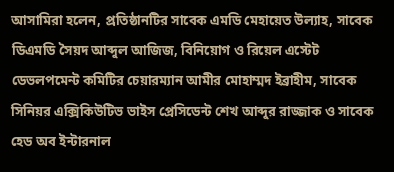আসামিরা হলেন, প্রতিষ্ঠানটির সাবেক এমডি মেহায়েত উল্যাহ, সাবেক ডিএমডি সৈয়দ আব্দুল আজিজ, বিনিয়োগ ও রিয়েল এস্টেট ডেভলপমেন্ট কমিটির চেয়ারম্যান আমীর মোহাম্মদ ইব্রাহীম, সাবেক সিনিয়র এক্সিকিউটিভ ভাইস প্রেসিডেন্ট শেখ আব্দুর রাজ্জাক ও সাবেক হেড অব ইন্টারনাল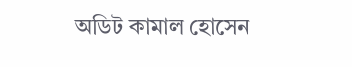অডিট কামাল হোসেন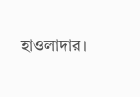হাওলাদার।